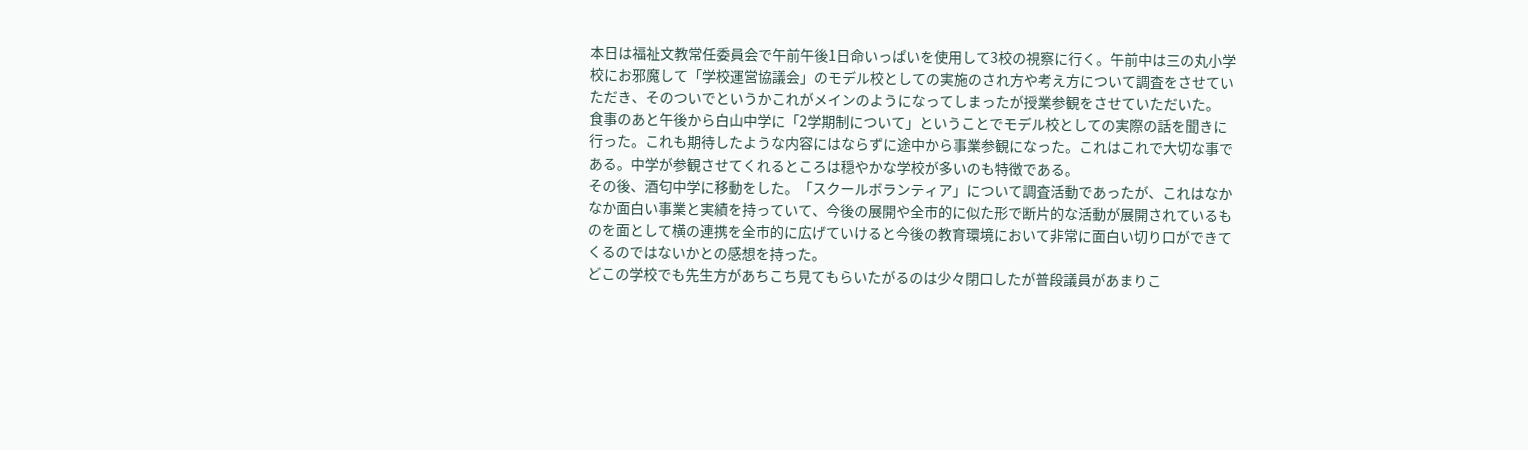本日は福祉文教常任委員会で午前午後1日命いっぱいを使用して3校の視察に行く。午前中は三の丸小学校にお邪魔して「学校運営協議会」のモデル校としての実施のされ方や考え方について調査をさせていただき、そのついでというかこれがメインのようになってしまったが授業参観をさせていただいた。
食事のあと午後から白山中学に「2学期制について」ということでモデル校としての実際の話を聞きに行った。これも期待したような内容にはならずに途中から事業参観になった。これはこれで大切な事である。中学が参観させてくれるところは穏やかな学校が多いのも特徴である。
その後、酒匂中学に移動をした。「スクールボランティア」について調査活動であったが、これはなかなか面白い事業と実績を持っていて、今後の展開や全市的に似た形で断片的な活動が展開されているものを面として横の連携を全市的に広げていけると今後の教育環境において非常に面白い切り口ができてくるのではないかとの感想を持った。
どこの学校でも先生方があちこち見てもらいたがるのは少々閉口したが普段議員があまりこ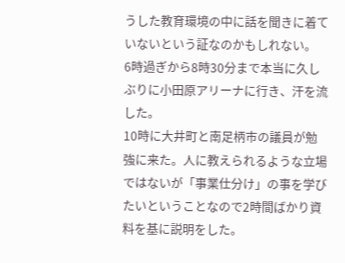うした教育環境の中に話を聞きに着ていないという証なのかもしれない。
6時過ぎから8時30分まで本当に久しぶりに小田原アリーナに行き、汗を流した。
10時に大井町と南足柄市の議員が勉強に来た。人に教えられるような立場ではないが「事業仕分け」の事を学びたいということなので2時間ばかり資料を基に説明をした。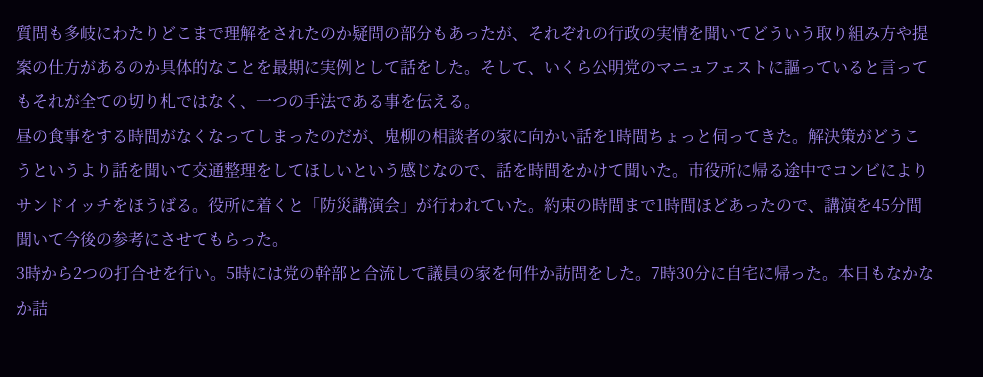質問も多岐にわたりどこまで理解をされたのか疑問の部分もあったが、それぞれの行政の実情を聞いてどういう取り組み方や提案の仕方があるのか具体的なことを最期に実例として話をした。そして、いくら公明党のマニュフェストに謳っていると言ってもそれが全ての切り札ではなく、一つの手法である事を伝える。
昼の食事をする時間がなくなってしまったのだが、鬼柳の相談者の家に向かい話を1時間ちょっと伺ってきた。解決策がどうこうというより話を聞いて交通整理をしてほしいという感じなので、話を時間をかけて聞いた。市役所に帰る途中でコンビによりサンドイッチをほうばる。役所に着くと「防災講演会」が行われていた。約束の時間まで1時間ほどあったので、講演を45分間聞いて今後の参考にさせてもらった。
3時から2つの打合せを行い。5時には党の幹部と合流して議員の家を何件か訪問をした。7時30分に自宅に帰った。本日もなかなか詰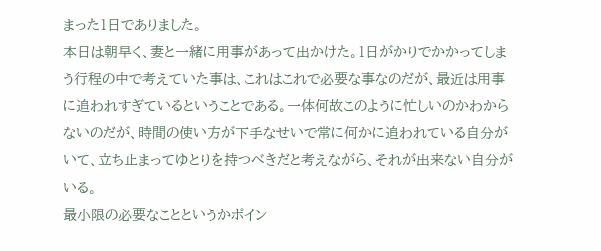まった1日でありました。
本日は朝早く、妻と一緒に用事があって出かけた。1日がかりでかかってしまう行程の中で考えていた事は、これはこれで必要な事なのだが、最近は用事に追われすぎているということである。一体何故このように忙しいのかわからないのだが、時間の使い方が下手なせいで常に何かに追われている自分がいて、立ち止まってゆとりを持つべきだと考えながら、それが出来ない自分がいる。
最小限の必要なことというかポイン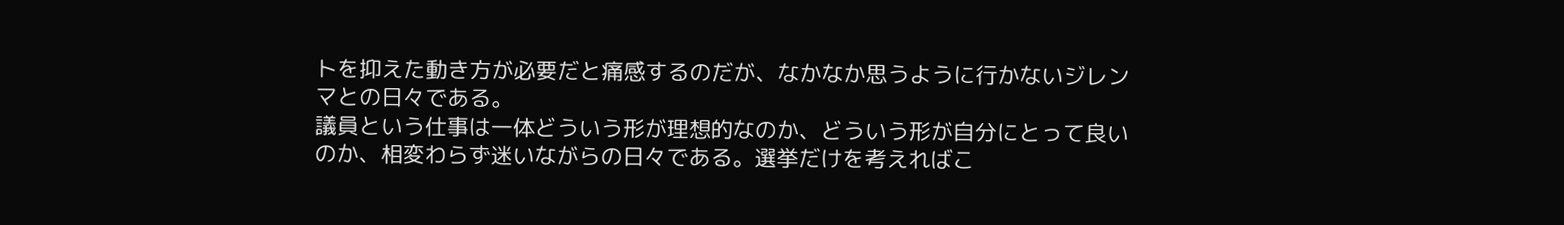トを抑えた動き方が必要だと痛感するのだが、なかなか思うように行かないジレンマとの日々である。
議員という仕事は一体どういう形が理想的なのか、どういう形が自分にとって良いのか、相変わらず迷いながらの日々である。選挙だけを考えればこ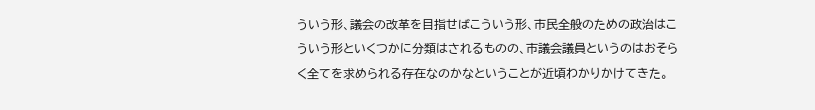ういう形、議会の改革を目指せばこういう形、市民全般のための政治はこういう形といくつかに分類はされるものの、市議会議員というのはおそらく全てを求められる存在なのかなということが近頃わかりかけてきた。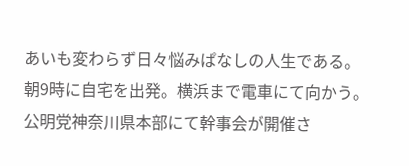あいも変わらず日々悩みぱなしの人生である。
朝9時に自宅を出発。横浜まで電車にて向かう。公明党神奈川県本部にて幹事会が開催さ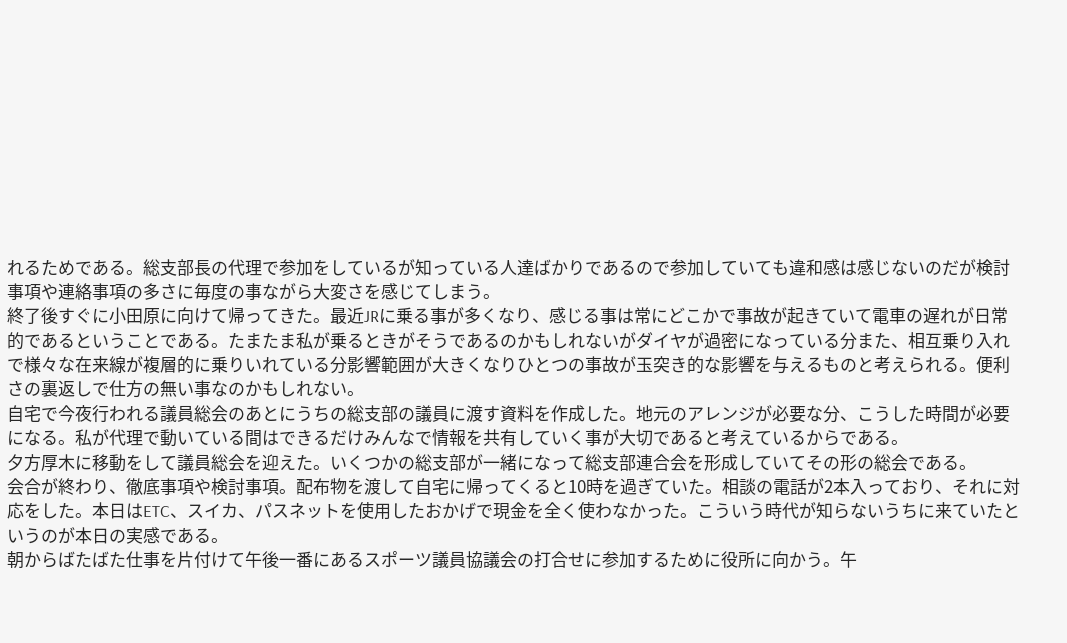れるためである。総支部長の代理で参加をしているが知っている人達ばかりであるので参加していても違和感は感じないのだが検討事項や連絡事項の多さに毎度の事ながら大変さを感じてしまう。
終了後すぐに小田原に向けて帰ってきた。最近JRに乗る事が多くなり、感じる事は常にどこかで事故が起きていて電車の遅れが日常的であるということである。たまたま私が乗るときがそうであるのかもしれないがダイヤが過密になっている分また、相互乗り入れで様々な在来線が複層的に乗りいれている分影響範囲が大きくなりひとつの事故が玉突き的な影響を与えるものと考えられる。便利さの裏返しで仕方の無い事なのかもしれない。
自宅で今夜行われる議員総会のあとにうちの総支部の議員に渡す資料を作成した。地元のアレンジが必要な分、こうした時間が必要になる。私が代理で動いている間はできるだけみんなで情報を共有していく事が大切であると考えているからである。
夕方厚木に移動をして議員総会を迎えた。いくつかの総支部が一緒になって総支部連合会を形成していてその形の総会である。
会合が終わり、徹底事項や検討事項。配布物を渡して自宅に帰ってくると10時を過ぎていた。相談の電話が2本入っており、それに対応をした。本日はETC、スイカ、パスネットを使用したおかげで現金を全く使わなかった。こういう時代が知らないうちに来ていたというのが本日の実感である。
朝からばたばた仕事を片付けて午後一番にあるスポーツ議員協議会の打合せに参加するために役所に向かう。午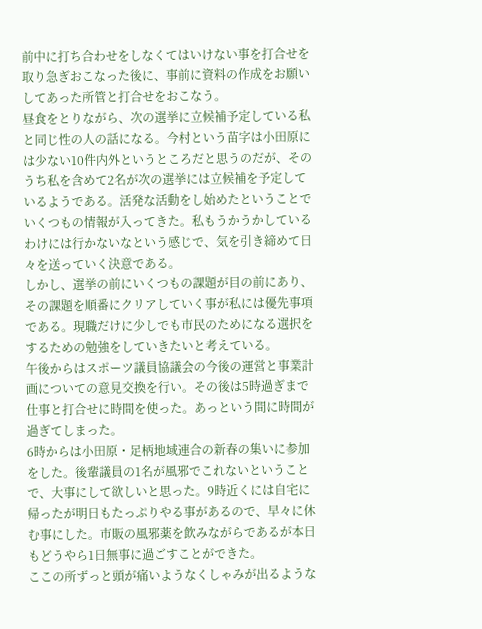前中に打ち合わせをしなくてはいけない事を打合せを取り急ぎおこなった後に、事前に資料の作成をお願いしてあった所管と打合せをおこなう。
昼食をとりながら、次の選挙に立候補予定している私と同じ性の人の話になる。今村という苗字は小田原には少ない10件内外というところだと思うのだが、そのうち私を含めて2名が次の選挙には立候補を予定しているようである。活発な活動をし始めたということでいくつもの情報が入ってきた。私もうかうかしているわけには行かないなという感じで、気を引き締めて日々を送っていく決意である。
しかし、選挙の前にいくつもの課題が目の前にあり、その課題を順番にクリアしていく事が私には優先事項である。現職だけに少しでも市民のためになる選択をするための勉強をしていきたいと考えている。
午後からはスポーツ議員協議会の今後の運営と事業計画についての意見交換を行い。その後は5時過ぎまで仕事と打合せに時間を使った。あっという間に時間が過ぎてしまった。
6時からは小田原・足柄地域連合の新春の集いに参加をした。後輩議員の1名が風邪でこれないということで、大事にして欲しいと思った。9時近くには自宅に帰ったが明日もたっぷりやる事があるので、早々に休む事にした。市販の風邪薬を飲みながらであるが本日もどうやら1日無事に過ごすことができた。
ここの所ずっと頭が痛いようなくしゃみが出るような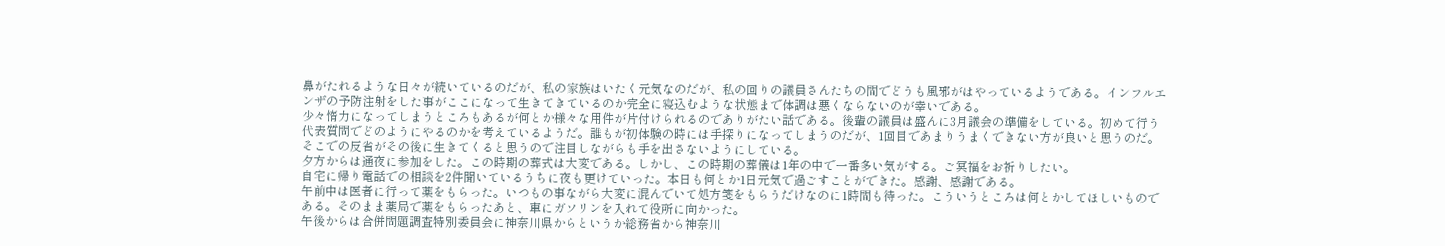鼻がたれるような日々が続いているのだが、私の家族はいたく元気なのだが、私の回りの議員さんたちの間でどうも風邪がはやっているようである。インフルエンザの予防注射をした事がここになって生きてきているのか完全に寝込むような状態まで体調は悪くならないのが幸いである。
少々惰力になってしまうところもあるが何とか様々な用件が片付けられるのでありがたい話である。後輩の議員は盛んに3月議会の準備をしている。初めて行う代表質問でどのようにやるのかを考えているようだ。誰もが初体験の時には手探りになってしまうのだが、1回目であまりうまくできない方が良いと思うのだ。そこでの反省がその後に生きてくると思うので注目しながらも手を出さないようにしている。
夕方からは通夜に参加をした。この時期の葬式は大変である。しかし、この時期の葬儀は1年の中で一番多い気がする。ご冥福をお祈りしたい。
自宅に帰り電話での相談を2件聞いているうちに夜も更けていった。本日も何とか1日元気で過ごすことができた。感謝、感謝である。
午前中は医者に行って薬をもらった。いつもの事ながら大変に混んでいて処方箋をもらうだけなのに1時間も待った。こういうところは何とかしてほしいものである。そのまま薬局で薬をもらったあと、車にガソリンを入れて役所に向かった。
午後からは合併問題調査特別委員会に神奈川県からというか総務省から神奈川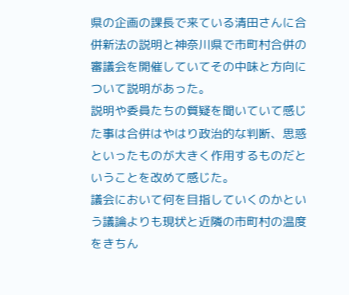県の企画の課長で来ている清田さんに合併新法の説明と神奈川県で市町村合併の審議会を開催していてその中味と方向について説明があった。
説明や委員たちの質疑を聞いていて感じた事は合併はやはり政治的な判断、思惑といったものが大きく作用するものだということを改めて感じた。
議会において何を目指していくのかという議論よりも現状と近隣の市町村の温度をきちん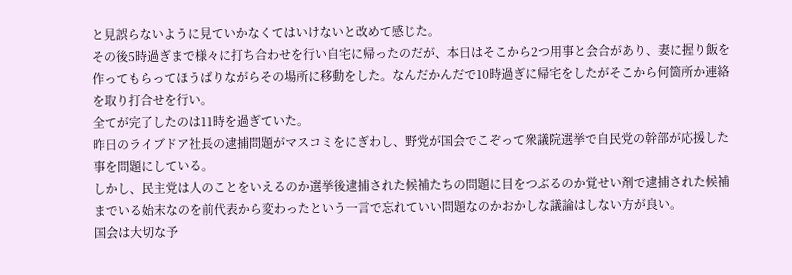と見誤らないように見ていかなくてはいけないと改めて感じた。
その後5時過ぎまで様々に打ち合わせを行い自宅に帰ったのだが、本日はそこから2つ用事と会合があり、妻に握り飯を作ってもらってほうばりながらその場所に移動をした。なんだかんだで10時過ぎに帰宅をしたがそこから何箇所か連絡を取り打合せを行い。
全てが完了したのは11時を過ぎていた。
昨日のライブドア社長の逮捕問題がマスコミをにぎわし、野党が国会でこぞって衆議院選挙で自民党の幹部が応援した事を問題にしている。
しかし、民主党は人のことをいえるのか選挙後逮捕された候補たちの問題に目をつぶるのか覚せい剤で逮捕された候補までいる始末なのを前代表から変わったという一言で忘れていい問題なのかおかしな議論はしない方が良い。
国会は大切な予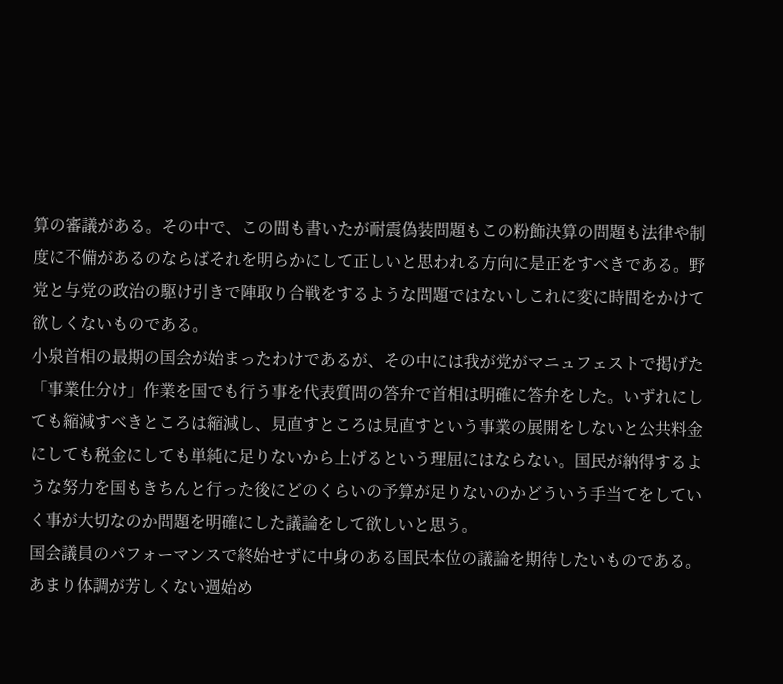算の審議がある。その中で、この間も書いたが耐震偽装問題もこの粉飾決算の問題も法律や制度に不備があるのならばそれを明らかにして正しいと思われる方向に是正をすべきである。野党と与党の政治の駆け引きで陣取り合戦をするような問題ではないしこれに変に時間をかけて欲しくないものである。
小泉首相の最期の国会が始まったわけであるが、その中には我が党がマニュフェストで掲げた「事業仕分け」作業を国でも行う事を代表質問の答弁で首相は明確に答弁をした。いずれにしても縮減すべきところは縮減し、見直すところは見直すという事業の展開をしないと公共料金にしても税金にしても単純に足りないから上げるという理屈にはならない。国民が納得するような努力を国もきちんと行った後にどのくらいの予算が足りないのかどういう手当てをしていく事が大切なのか問題を明確にした議論をして欲しいと思う。
国会議員のパフォーマンスで終始せずに中身のある国民本位の議論を期待したいものである。
あまり体調が芳しくない週始め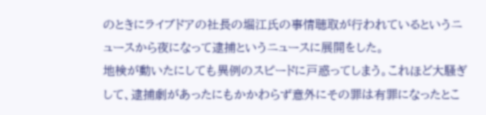のときにライブドアの社長の堀江氏の事情聴取が行われているというニュースから夜になって逮捕というニュースに展開をした。
地検が動いたにしても異例のスピードに戸惑ってしまう。これほど大騒ぎして、逮捕劇があったにもかかわらず意外にその罪は有罪になったとこ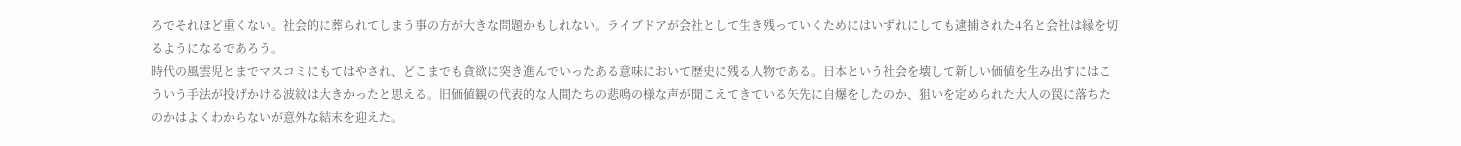ろでそれほど重くない。社会的に葬られてしまう事の方が大きな問題かもしれない。ライブドアが会社として生き残っていくためにはいずれにしても逮捕された4名と会社は縁を切るようになるであろう。
時代の風雲児とまでマスコミにもてはやされ、どこまでも貪欲に突き進んでいったある意味において歴史に残る人物である。日本という社会を壊して新しい価値を生み出すにはこういう手法が投げかける波紋は大きかったと思える。旧価値観の代表的な人間たちの悲鳴の様な声が聞こえてきている矢先に自爆をしたのか、狙いを定められた大人の罠に落ちたのかはよくわからないが意外な結末を迎えた。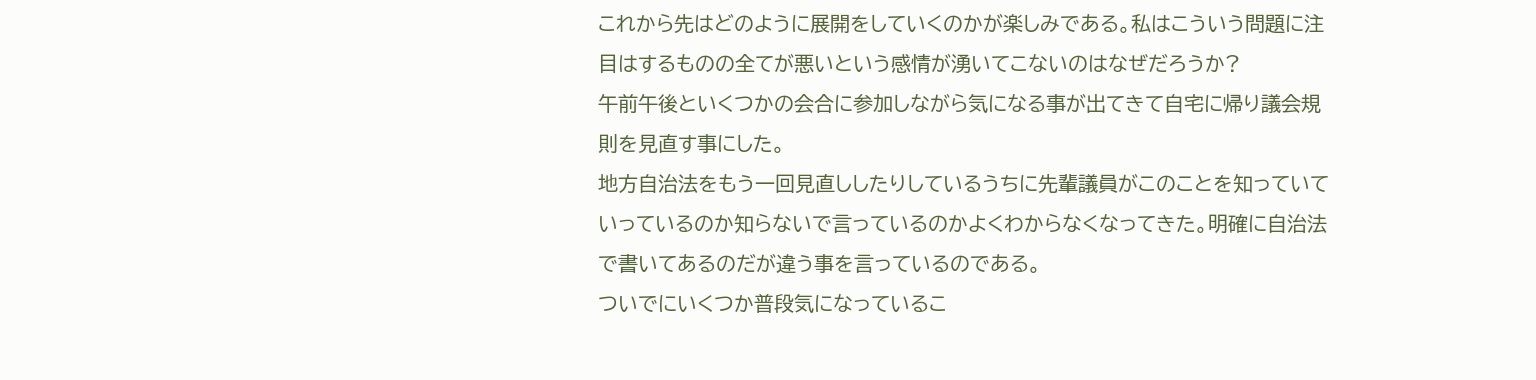これから先はどのように展開をしていくのかが楽しみである。私はこういう問題に注目はするものの全てが悪いという感情が湧いてこないのはなぜだろうか?
午前午後といくつかの会合に参加しながら気になる事が出てきて自宅に帰り議会規則を見直す事にした。
地方自治法をもう一回見直ししたりしているうちに先輩議員がこのことを知っていていっているのか知らないで言っているのかよくわからなくなってきた。明確に自治法で書いてあるのだが違う事を言っているのである。
ついでにいくつか普段気になっているこ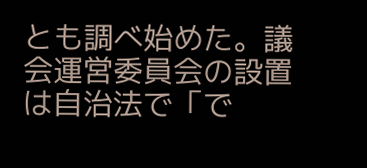とも調べ始めた。議会運営委員会の設置は自治法で「で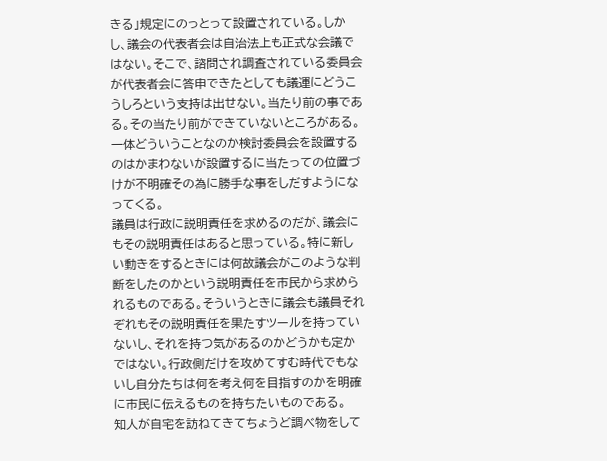きる」規定にのっとって設置されている。しかし、議会の代表者会は自治法上も正式な会議ではない。そこで、諮問され調査されている委員会が代表者会に答申できたとしても議運にどうこうしろという支持は出せない。当たり前の事である。その当たり前ができていないところがある。一体どういうことなのか検討委員会を設置するのはかまわないが設置するに当たっての位置づけが不明確その為に勝手な事をしだすようになってくる。
議員は行政に説明責任を求めるのだが、議会にもその説明責任はあると思っている。特に新しい動きをするときには何故議会がこのような判断をしたのかという説明責任を市民から求められるものである。そういうときに議会も議員それぞれもその説明責任を果たすツールを持っていないし、それを持つ気があるのかどうかも定かではない。行政側だけを攻めてすむ時代でもないし自分たちは何を考え何を目指すのかを明確に市民に伝えるものを持ちたいものである。
知人が自宅を訪ねてきてちょうど調べ物をして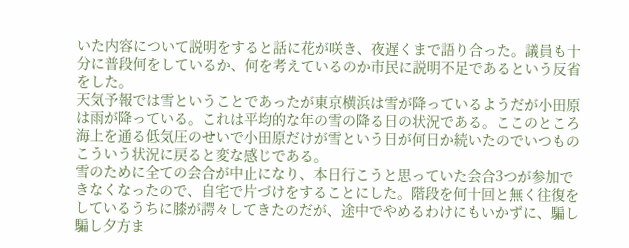いた内容について説明をすると話に花が咲き、夜遅くまで語り合った。議員も十分に普段何をしているか、何を考えているのか市民に説明不足であるという反省をした。
天気予報では雪ということであったが東京横浜は雪が降っているようだが小田原は雨が降っている。これは平均的な年の雪の降る日の状況である。ここのところ海上を通る低気圧のせいで小田原だけが雪という日が何日か続いたのでいつものこういう状況に戻ると変な感じである。
雪のために全ての会合が中止になり、本日行こうと思っていた会合3つが参加できなくなったので、自宅で片づけをすることにした。階段を何十回と無く往復をしているうちに膝が諤々してきたのだが、途中でやめるわけにもいかずに、騙し騙し夕方ま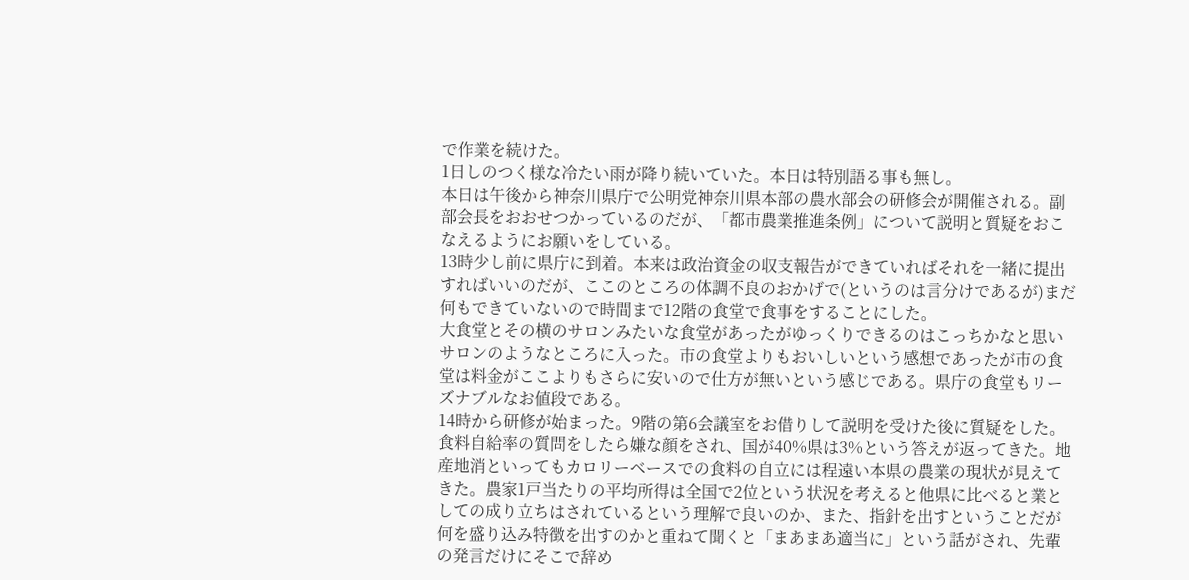で作業を続けた。
1日しのつく様な冷たい雨が降り続いていた。本日は特別語る事も無し。
本日は午後から神奈川県庁で公明党神奈川県本部の農水部会の研修会が開催される。副部会長をおおせつかっているのだが、「都市農業推進条例」について説明と質疑をおこなえるようにお願いをしている。
13時少し前に県庁に到着。本来は政治資金の収支報告ができていればそれを一緒に提出すればいいのだが、ここのところの体調不良のおかげで(というのは言分けであるが)まだ何もできていないので時間まで12階の食堂で食事をすることにした。
大食堂とその横のサロンみたいな食堂があったがゆっくりできるのはこっちかなと思いサロンのようなところに入った。市の食堂よりもおいしいという感想であったが市の食堂は料金がここよりもさらに安いので仕方が無いという感じである。県庁の食堂もリーズナブルなお値段である。
14時から研修が始まった。9階の第6会議室をお借りして説明を受けた後に質疑をした。食料自給率の質問をしたら嫌な顔をされ、国が40%県は3%という答えが返ってきた。地産地消といってもカロリーベースでの食料の自立には程遠い本県の農業の現状が見えてきた。農家1戸当たりの平均所得は全国で2位という状況を考えると他県に比べると業としての成り立ちはされているという理解で良いのか、また、指針を出すということだが何を盛り込み特徴を出すのかと重ねて聞くと「まあまあ適当に」という話がされ、先輩の発言だけにそこで辞め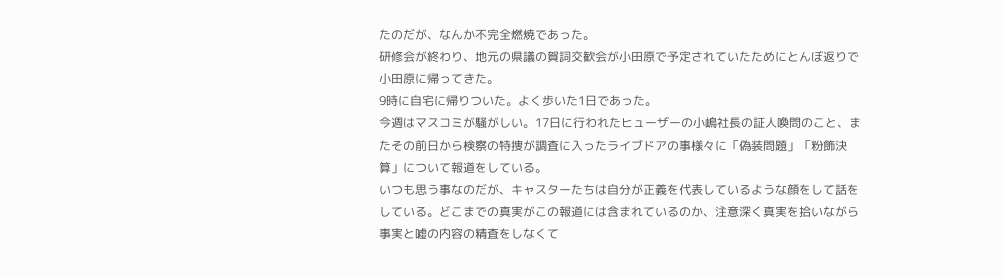たのだが、なんか不完全燃焼であった。
研修会が終わり、地元の県議の賀詞交歓会が小田原で予定されていたためにとんぼ返りで小田原に帰ってきた。
9時に自宅に帰りついた。よく歩いた1日であった。
今週はマスコミが騒がしい。17日に行われたヒューザーの小嶋社長の証人喚問のこと、またその前日から検察の特捜が調査に入ったライブドアの事様々に「偽装問題」「粉飾決算」について報道をしている。
いつも思う事なのだが、キャスターたちは自分が正義を代表しているような顔をして話をしている。どこまでの真実がこの報道には含まれているのか、注意深く真実を拾いながら事実と嘘の内容の精査をしなくて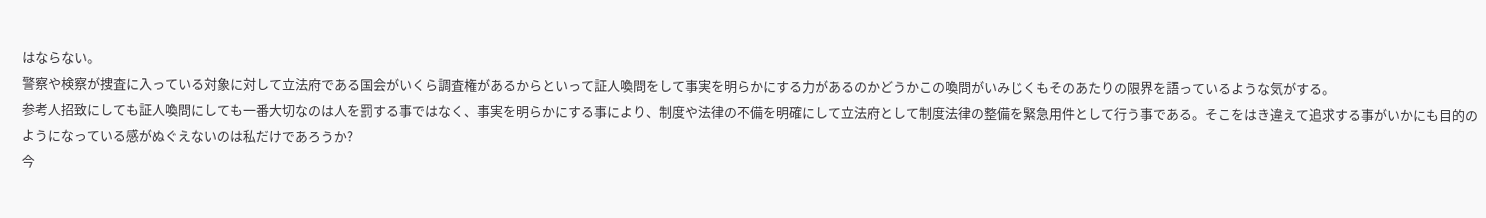はならない。
警察や検察が捜査に入っている対象に対して立法府である国会がいくら調査権があるからといって証人喚問をして事実を明らかにする力があるのかどうかこの喚問がいみじくもそのあたりの限界を語っているような気がする。
参考人招致にしても証人喚問にしても一番大切なのは人を罰する事ではなく、事実を明らかにする事により、制度や法律の不備を明確にして立法府として制度法律の整備を緊急用件として行う事である。そこをはき違えて追求する事がいかにも目的のようになっている感がぬぐえないのは私だけであろうか?
今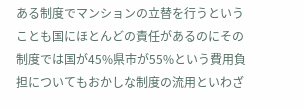ある制度でマンションの立替を行うということも国にほとんどの責任があるのにその制度では国が45%県市が55%という費用負担についてもおかしな制度の流用といわざ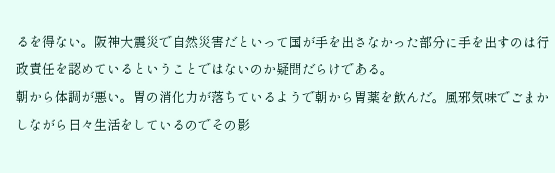るを得ない。阪神大震災で自然災害だといって国が手を出さなかった部分に手を出すのは行政責任を認めているということではないのか疑問だらけである。
朝から体調が悪い。胃の消化力が落ちているようで朝から胃薬を飲んだ。風邪気味でごまかしながら日々生活をしているのでその影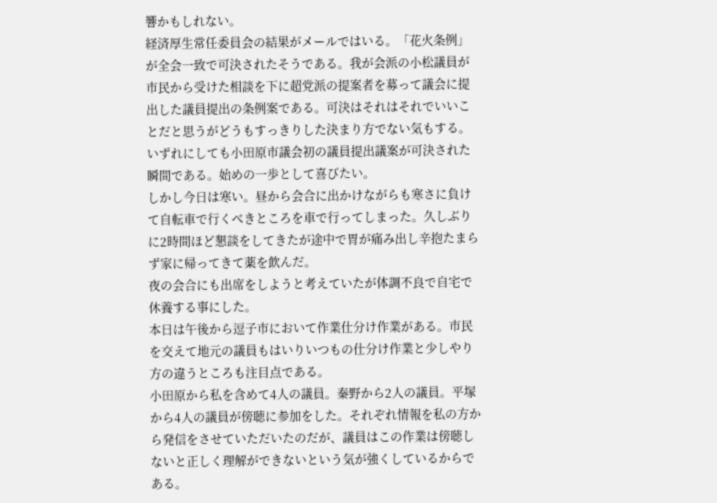響かもしれない。
経済厚生常任委員会の結果がメールではいる。「花火条例」が全会一致で可決されたそうである。我が会派の小松議員が市民から受けた相談を下に超党派の提案者を募って議会に提出した議員提出の条例案である。可決はそれはそれでいいことだと思うがどうもすっきりした決まり方でない気もする。いずれにしても小田原市議会初の議員提出議案が可決された瞬間である。始めの一歩として喜びたい。
しかし今日は寒い。昼から会合に出かけながらも寒さに負けて自転車で行くべきところを車で行ってしまった。久しぶりに2時間ほど懇談をしてきたが途中で胃が痛み出し辛抱たまらず家に帰ってきて薬を飲んだ。
夜の会合にも出席をしようと考えていたが体調不良で自宅で休養する事にした。
本日は午後から逗子市において作業仕分け作業がある。市民を交えて地元の議員もはいりいつもの仕分け作業と少しやり方の違うところも注目点である。
小田原から私を含めて4人の議員。秦野から2人の議員。平塚から4人の議員が傍聴に参加をした。それぞれ情報を私の方から発信をさせていただいたのだが、議員はこの作業は傍聴しないと正しく理解ができないという気が強くしているからである。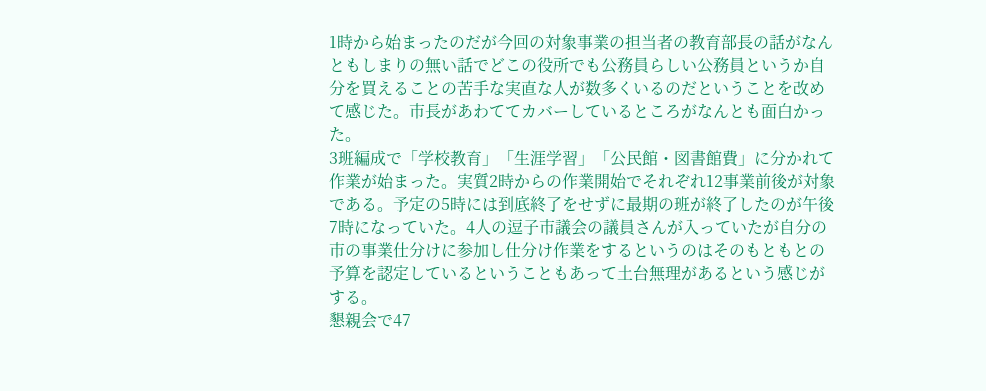1時から始まったのだが今回の対象事業の担当者の教育部長の話がなんともしまりの無い話でどこの役所でも公務員らしい公務員というか自分を買えることの苦手な実直な人が数多くいるのだということを改めて感じた。市長があわててカバーしているところがなんとも面白かった。
3班編成で「学校教育」「生涯学習」「公民館・図書館費」に分かれて作業が始まった。実質2時からの作業開始でそれぞれ12事業前後が対象である。予定の5時には到底終了をせずに最期の班が終了したのが午後7時になっていた。4人の逗子市議会の議員さんが入っていたが自分の市の事業仕分けに参加し仕分け作業をするというのはそのもともとの予算を認定しているということもあって土台無理があるという感じがする。
懇親会で47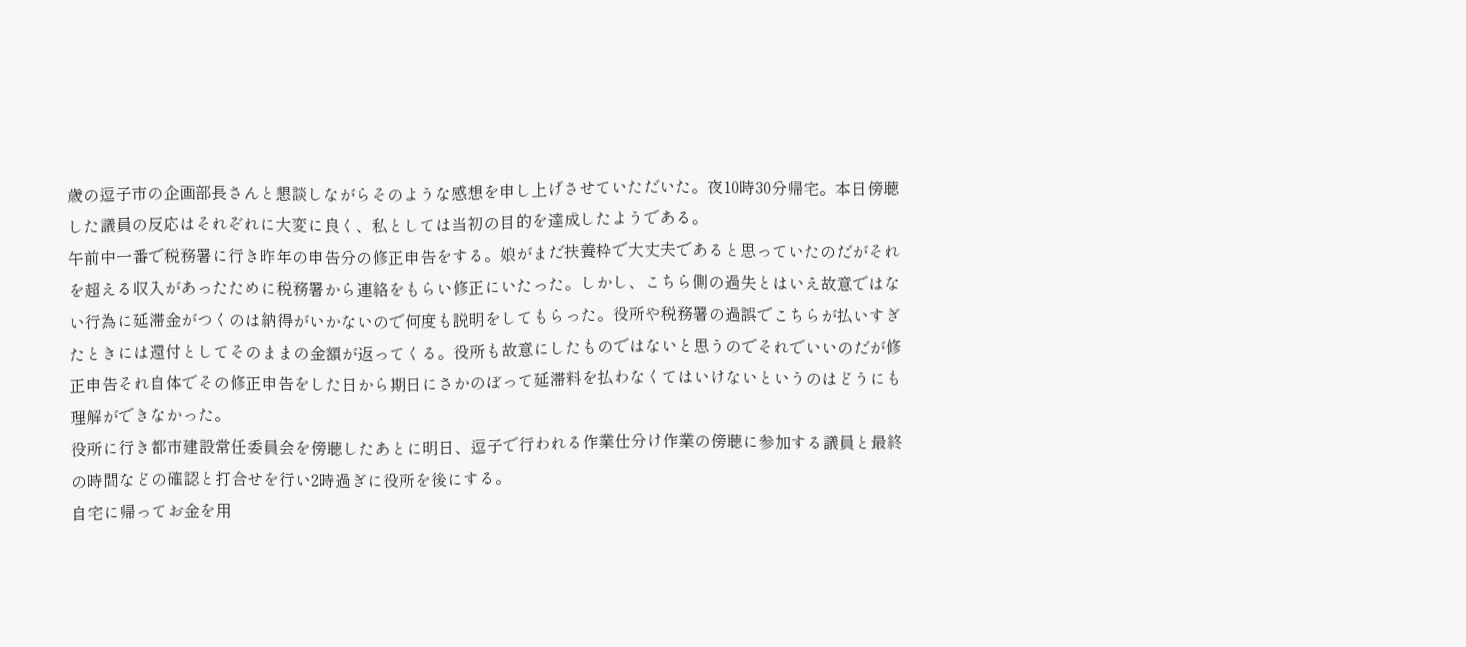歳の逗子市の企画部長さんと懇談しながらそのような感想を申し上げさせていただいた。夜10時30分帰宅。本日傍聴した議員の反応はそれぞれに大変に良く、私としては当初の目的を達成したようである。
午前中一番で税務署に行き昨年の申告分の修正申告をする。娘がまだ扶養枠で大丈夫であると思っていたのだがそれを超える収入があったために税務署から連絡をもらい修正にいたった。しかし、こちら側の過失とはいえ故意ではない行為に延滞金がつくのは納得がいかないので何度も説明をしてもらった。役所や税務署の過誤でこちらが払いすぎたときには還付としてそのままの金額が返ってくる。役所も故意にしたものではないと思うのでそれでいいのだが修正申告それ自体でその修正申告をした日から期日にさかのぼって延滞料を払わなくてはいけないというのはどうにも理解ができなかった。
役所に行き都市建設常任委員会を傍聴したあとに明日、逗子で行われる作業仕分け作業の傍聴に参加する議員と最終の時間などの確認と打合せを行い2時過ぎに役所を後にする。
自宅に帰ってお金を用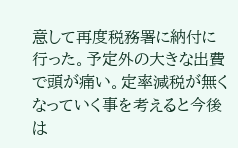意して再度税務署に納付に行った。予定外の大きな出費で頭が痛い。定率減税が無くなっていく事を考えると今後は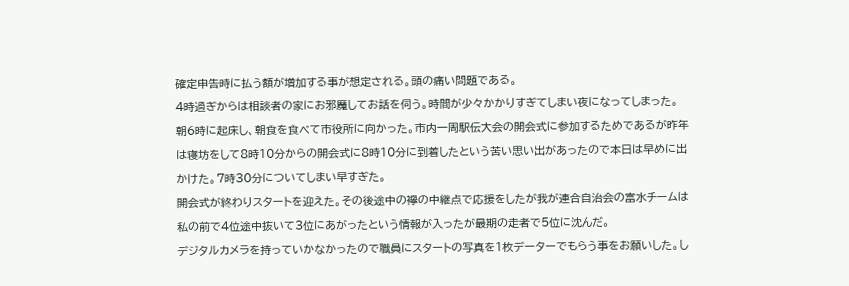確定申告時に払う額が増加する事が想定される。頭の痛い問題である。
4時過ぎからは相談者の家にお邪魔してお話を伺う。時間が少々かかりすぎてしまい夜になってしまった。
朝6時に起床し、朝食を食べて市役所に向かった。市内一周駅伝大会の開会式に参加するためであるが昨年は寝坊をして8時10分からの開会式に8時10分に到着したという苦い思い出があったので本日は早めに出かけた。7時30分についてしまい早すぎた。
開会式が終わりスタートを迎えた。その後途中の襷の中継点で応援をしたが我が連合自治会の富水チームは私の前で4位途中抜いて3位にあがったという情報が入ったが最期の走者で5位に沈んだ。
デジタルカメラを持っていかなかったので職員にスタートの写真を1枚データーでもらう事をお願いした。し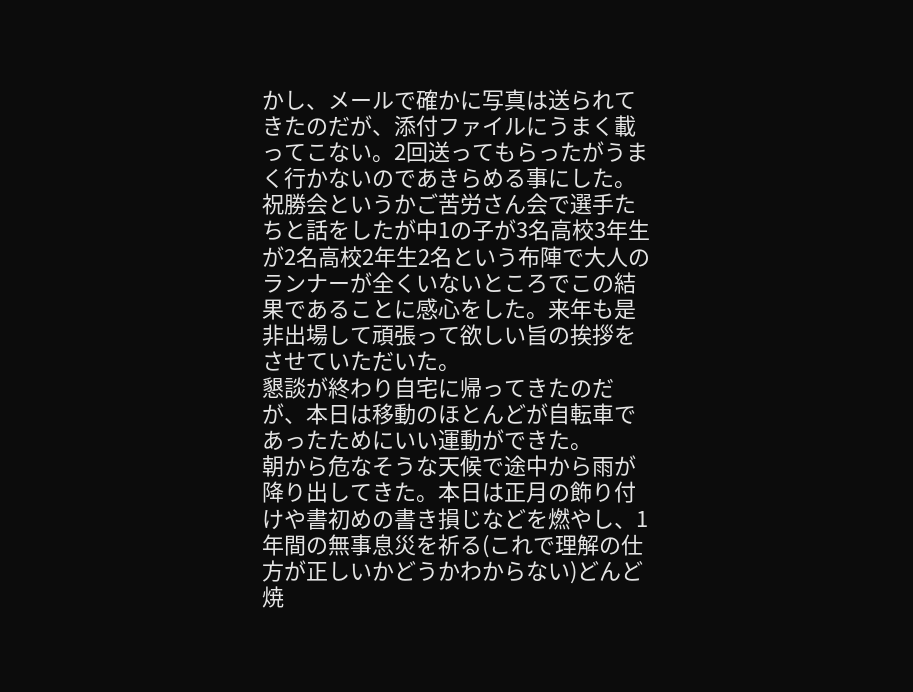かし、メールで確かに写真は送られてきたのだが、添付ファイルにうまく載ってこない。2回送ってもらったがうまく行かないのであきらめる事にした。
祝勝会というかご苦労さん会で選手たちと話をしたが中1の子が3名高校3年生が2名高校2年生2名という布陣で大人のランナーが全くいないところでこの結果であることに感心をした。来年も是非出場して頑張って欲しい旨の挨拶をさせていただいた。
懇談が終わり自宅に帰ってきたのだが、本日は移動のほとんどが自転車であったためにいい運動ができた。
朝から危なそうな天候で途中から雨が降り出してきた。本日は正月の飾り付けや書初めの書き損じなどを燃やし、1年間の無事息災を祈る(これで理解の仕方が正しいかどうかわからない)どんど焼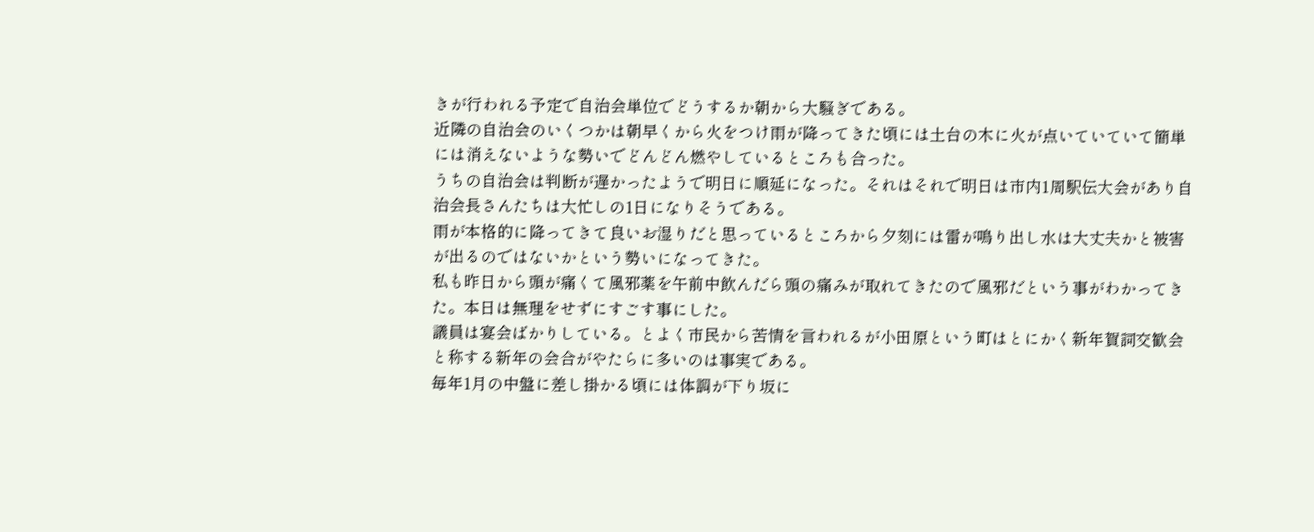きが行われる予定で自治会単位でどうするか朝から大騒ぎである。
近隣の自治会のいくつかは朝早くから火をつけ雨が降ってきた頃には土台の木に火が点いていていて簡単には消えないような勢いでどんどん燃やしているところも合った。
うちの自治会は判断が遅かったようで明日に順延になった。それはそれで明日は市内1周駅伝大会があり自治会長さんたちは大忙しの1日になりそうである。
雨が本格的に降ってきて良いお湿りだと思っているところから夕刻には雷が鳴り出し水は大丈夫かと被害が出るのではないかという勢いになってきた。
私も昨日から頭が痛くて風邪薬を午前中飲んだら頭の痛みが取れてきたので風邪だという事がわかってきた。本日は無理をせずにすごす事にした。
議員は宴会ばかりしている。とよく市民から苦情を言われるが小田原という町はとにかく新年賀詞交歓会と称する新年の会合がやたらに多いのは事実である。
毎年1月の中盤に差し掛かる頃には体調が下り坂に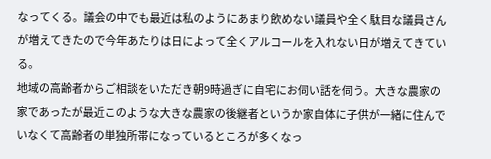なってくる。議会の中でも最近は私のようにあまり飲めない議員や全く駄目な議員さんが増えてきたので今年あたりは日によって全くアルコールを入れない日が増えてきている。
地域の高齢者からご相談をいただき朝9時過ぎに自宅にお伺い話を伺う。大きな農家の家であったが最近このような大きな農家の後継者というか家自体に子供が一緒に住んでいなくて高齢者の単独所帯になっているところが多くなっ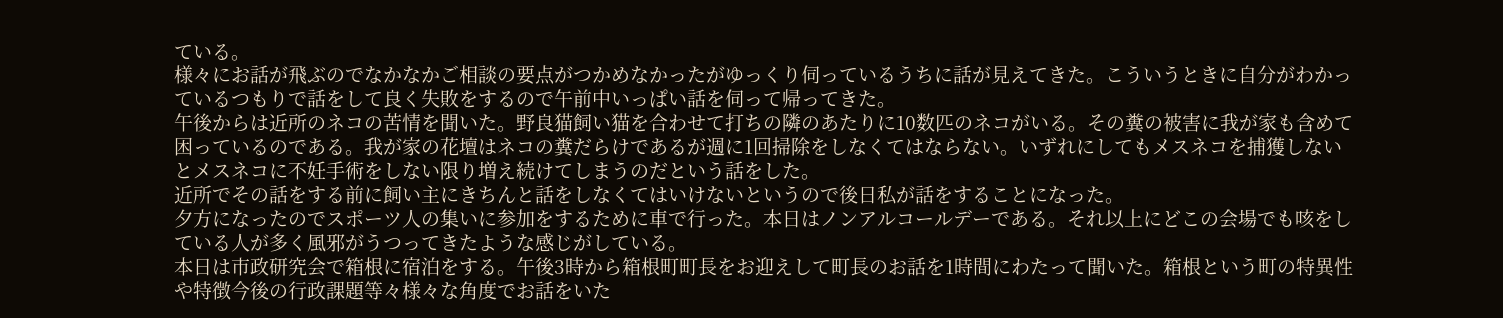ている。
様々にお話が飛ぶのでなかなかご相談の要点がつかめなかったがゆっくり伺っているうちに話が見えてきた。こういうときに自分がわかっているつもりで話をして良く失敗をするので午前中いっぱい話を伺って帰ってきた。
午後からは近所のネコの苦情を聞いた。野良猫飼い猫を合わせて打ちの隣のあたりに10数匹のネコがいる。その糞の被害に我が家も含めて困っているのである。我が家の花壇はネコの糞だらけであるが週に1回掃除をしなくてはならない。いずれにしてもメスネコを捕獲しないとメスネコに不妊手術をしない限り増え続けてしまうのだという話をした。
近所でその話をする前に飼い主にきちんと話をしなくてはいけないというので後日私が話をすることになった。
夕方になったのでスポーツ人の集いに参加をするために車で行った。本日はノンアルコールデーである。それ以上にどこの会場でも咳をしている人が多く風邪がうつってきたような感じがしている。
本日は市政研究会で箱根に宿泊をする。午後3時から箱根町町長をお迎えして町長のお話を1時間にわたって聞いた。箱根という町の特異性や特徴今後の行政課題等々様々な角度でお話をいた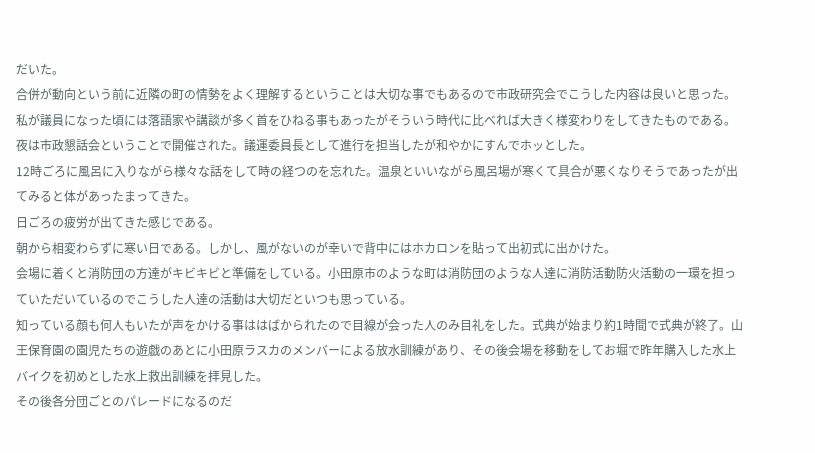だいた。
合併が動向という前に近隣の町の情勢をよく理解するということは大切な事でもあるので市政研究会でこうした内容は良いと思った。私が議員になった頃には落語家や講談が多く首をひねる事もあったがそういう時代に比べれば大きく様変わりをしてきたものである。
夜は市政懇話会ということで開催された。議運委員長として進行を担当したが和やかにすんでホッとした。
12時ごろに風呂に入りながら様々な話をして時の経つのを忘れた。温泉といいながら風呂場が寒くて具合が悪くなりそうであったが出てみると体があったまってきた。
日ごろの疲労が出てきた感じである。
朝から相変わらずに寒い日である。しかし、風がないのが幸いで背中にはホカロンを貼って出初式に出かけた。
会場に着くと消防団の方達がキビキビと準備をしている。小田原市のような町は消防団のような人達に消防活動防火活動の一環を担っていただいているのでこうした人達の活動は大切だといつも思っている。
知っている顔も何人もいたが声をかける事ははばかられたので目線が会った人のみ目礼をした。式典が始まり約1時間で式典が終了。山王保育園の園児たちの遊戯のあとに小田原ラスカのメンバーによる放水訓練があり、その後会場を移動をしてお堀で昨年購入した水上バイクを初めとした水上救出訓練を拝見した。
その後各分団ごとのパレードになるのだ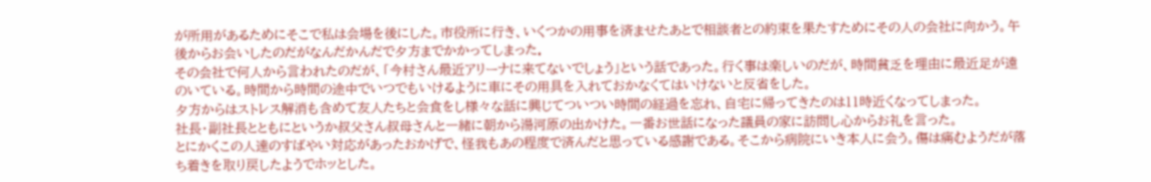が所用があるためにそこで私は会場を後にした。市役所に行き、いくつかの用事を済ませたあとで相談者との約束を果たすためにその人の会社に向かう。午後からお会いしたのだがなんだかんだで夕方までかかってしまった.
その会社で何人から言われたのだが、「今村さん最近アリーナに来てないでしょう」という話であった。行く事は楽しいのだが、時間貧乏を理由に最近足が遠のいている。時間から時間の途中でいつでもいけるように車にその用具を入れておかなくてはいけないと反省をした。
夕方からはストレス解消も含めて友人たちと会食をし様々な話に興じてついつい時間の経過を忘れ、自宅に帰ってきたのは11時近くなってしまった。
社長・副社長とともにというか叔父さん叔母さんと一緒に朝から湯河原の出かけた。一番お世話になった議員の家に訪問し心からお礼を言った。
とにかくこの人達のすばやい対応があったおかげで、怪我もあの程度で済んだと思っている感謝である。そこから病院にいき本人に会う。傷は痛むようだが落ち着きを取り戻したようでホッとした。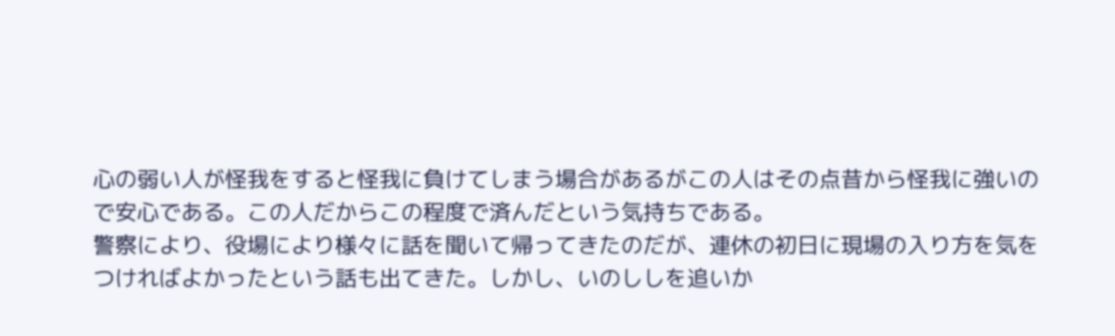心の弱い人が怪我をすると怪我に負けてしまう場合があるがこの人はその点昔から怪我に強いので安心である。この人だからこの程度で済んだという気持ちである。
警察により、役場により様々に話を聞いて帰ってきたのだが、連休の初日に現場の入り方を気をつければよかったという話も出てきた。しかし、いのししを追いか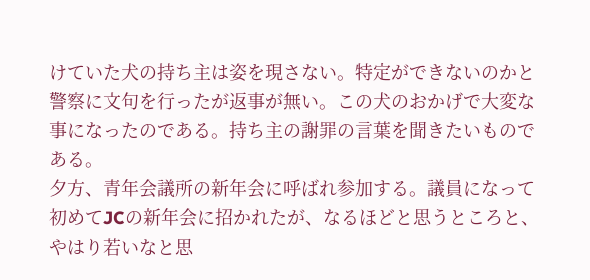けていた犬の持ち主は姿を現さない。特定ができないのかと警察に文句を行ったが返事が無い。この犬のおかげで大変な事になったのである。持ち主の謝罪の言葉を聞きたいものである。
夕方、青年会議所の新年会に呼ばれ参加する。議員になって初めてJCの新年会に招かれたが、なるほどと思うところと、やはり若いなと思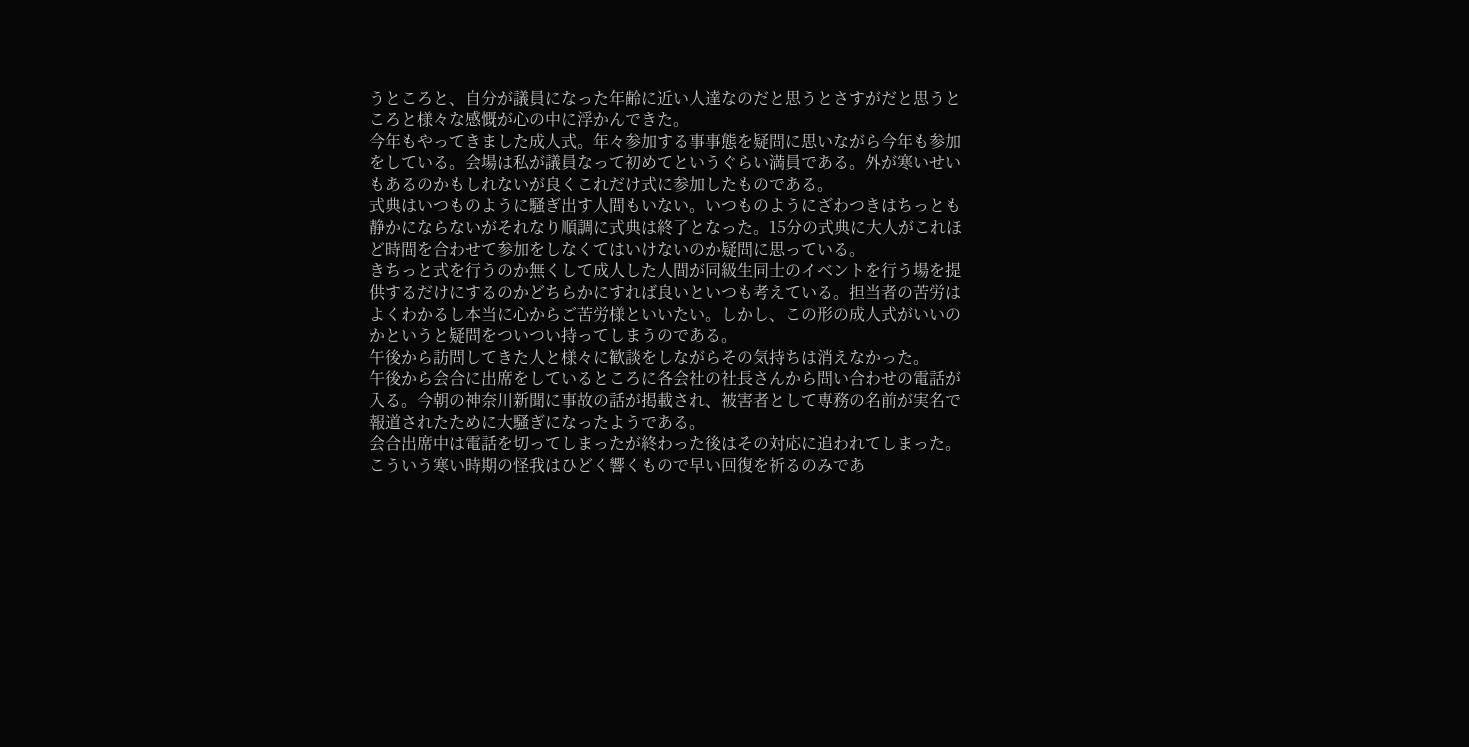うところと、自分が議員になった年齢に近い人達なのだと思うとさすがだと思うところと様々な感慨が心の中に浮かんできた。
今年もやってきました成人式。年々参加する事事態を疑問に思いながら今年も参加をしている。会場は私が議員なって初めてというぐらい満員である。外が寒いせいもあるのかもしれないが良くこれだけ式に参加したものである。
式典はいつものように騒ぎ出す人間もいない。いつものようにざわつきはちっとも静かにならないがそれなり順調に式典は終了となった。15分の式典に大人がこれほど時間を合わせて参加をしなくてはいけないのか疑問に思っている。
きちっと式を行うのか無くして成人した人間が同級生同士のイベントを行う場を提供するだけにするのかどちらかにすれば良いといつも考えている。担当者の苦労はよくわかるし本当に心からご苦労様といいたい。しかし、この形の成人式がいいのかというと疑問をついつい持ってしまうのである。
午後から訪問してきた人と様々に歓談をしながらその気持ちは消えなかった。
午後から会合に出席をしているところに各会社の社長さんから問い合わせの電話が入る。今朝の神奈川新聞に事故の話が掲載され、被害者として専務の名前が実名で報道されたために大騒ぎになったようである。
会合出席中は電話を切ってしまったが終わった後はその対応に追われてしまった。こういう寒い時期の怪我はひどく響くもので早い回復を祈るのみであ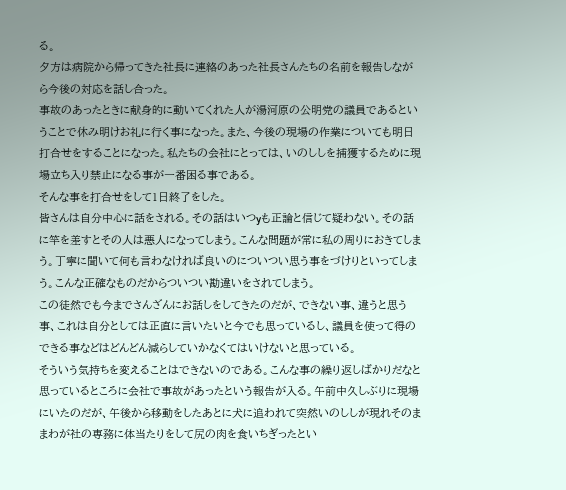る。
夕方は病院から帰ってきた社長に連絡のあった社長さんたちの名前を報告しながら今後の対応を話し合った。
事故のあったときに献身的に動いてくれた人が湯河原の公明党の議員であるということで休み明けお礼に行く事になった。また、今後の現場の作業についても明日打合せをすることになった。私たちの会社にとっては、いのししを捕獲するために現場立ち入り禁止になる事が一番困る事である。
そんな事を打合せをして1日終了をした。
皆さんは自分中心に話をされる。その話はいつyも正論と信じて疑わない。その話に竿を差すとその人は悪人になってしまう。こんな問題が常に私の周りにおきてしまう。丁寧に聞いて何も言わなければ良いのについつい思う事をづけりといってしまう。こんな正確なものだからついつい勘違いをされてしまう。
この徒然でも今までさんざんにお話しをしてきたのだが、できない事、違うと思う事、これは自分としては正直に言いたいと今でも思っているし、議員を使って得のできる事などはどんどん減らしていかなくてはいけないと思っている。
そういう気持ちを変えることはできないのである。こんな事の繰り返しばかりだなと思っているところに会社で事故があったという報告が入る。午前中久しぶりに現場にいたのだが、午後から移動をしたあとに犬に追われて突然いのししが現れそのままわが社の専務に体当たりをして尻の肉を食いちぎったとい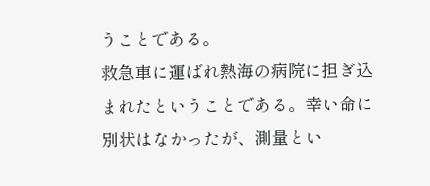うことである。
救急車に運ばれ熱海の病院に担ぎ込まれたということである。幸い命に別状はなかったが、測量とい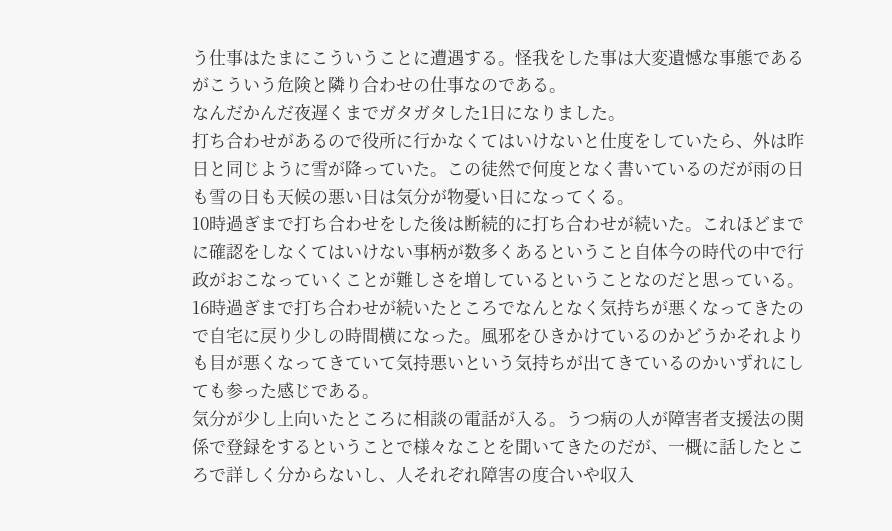う仕事はたまにこういうことに遭遇する。怪我をした事は大変遺憾な事態であるがこういう危険と隣り合わせの仕事なのである。
なんだかんだ夜遅くまでガタガタした1日になりました。
打ち合わせがあるので役所に行かなくてはいけないと仕度をしていたら、外は昨日と同じように雪が降っていた。この徒然で何度となく書いているのだが雨の日も雪の日も天候の悪い日は気分が物憂い日になってくる。
10時過ぎまで打ち合わせをした後は断続的に打ち合わせが続いた。これほどまでに確認をしなくてはいけない事柄が数多くあるということ自体今の時代の中で行政がおこなっていくことが難しさを増しているということなのだと思っている。
16時過ぎまで打ち合わせが続いたところでなんとなく気持ちが悪くなってきたので自宅に戻り少しの時間横になった。風邪をひきかけているのかどうかそれよりも目が悪くなってきていて気持悪いという気持ちが出てきているのかいずれにしても参った感じである。
気分が少し上向いたところに相談の電話が入る。うつ病の人が障害者支援法の関係で登録をするということで様々なことを聞いてきたのだが、一概に話したところで詳しく分からないし、人それぞれ障害の度合いや収入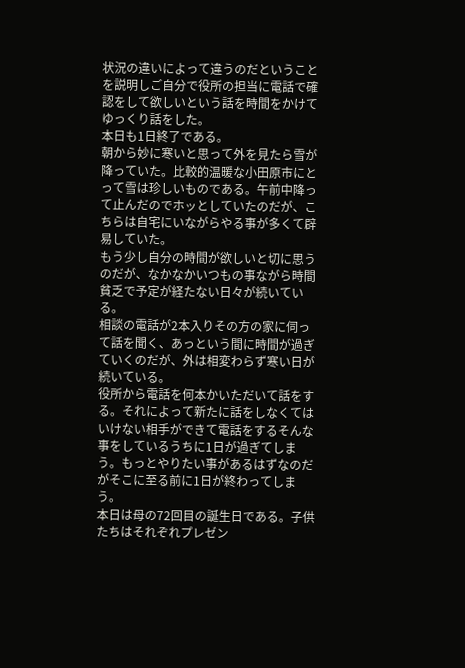状況の違いによって違うのだということを説明しご自分で役所の担当に電話で確認をして欲しいという話を時間をかけてゆっくり話をした。
本日も1日終了である。
朝から妙に寒いと思って外を見たら雪が降っていた。比較的温暖な小田原市にとって雪は珍しいものである。午前中降って止んだのでホッとしていたのだが、こちらは自宅にいながらやる事が多くて辟易していた。
もう少し自分の時間が欲しいと切に思うのだが、なかなかいつもの事ながら時間貧乏で予定が経たない日々が続いている。
相談の電話が2本入りその方の家に伺って話を聞く、あっという間に時間が過ぎていくのだが、外は相変わらず寒い日が続いている。
役所から電話を何本かいただいて話をする。それによって新たに話をしなくてはいけない相手ができて電話をするそんな事をしているうちに1日が過ぎてしまう。もっとやりたい事があるはずなのだがそこに至る前に1日が終わってしまう。
本日は母の72回目の誕生日である。子供たちはそれぞれプレゼン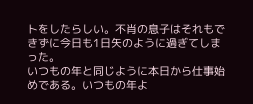トをしたらしい。不肖の息子はそれもできずに今日も1日矢のように過ぎてしまった。
いつもの年と同じように本日から仕事始めである。いつもの年よ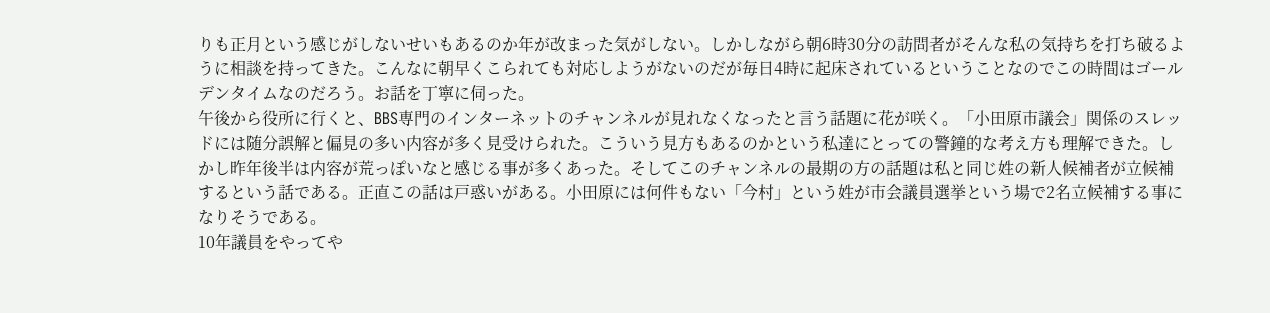りも正月という感じがしないせいもあるのか年が改まった気がしない。しかしながら朝6時30分の訪問者がそんな私の気持ちを打ち破るように相談を持ってきた。こんなに朝早くこられても対応しようがないのだが毎日4時に起床されているということなのでこの時間はゴールデンタイムなのだろう。お話を丁寧に伺った。
午後から役所に行くと、BBS専門のインターネットのチャンネルが見れなくなったと言う話題に花が咲く。「小田原市議会」関係のスレッドには随分誤解と偏見の多い内容が多く見受けられた。こういう見方もあるのかという私達にとっての警鐘的な考え方も理解できた。しかし昨年後半は内容が荒っぽいなと感じる事が多くあった。そしてこのチャンネルの最期の方の話題は私と同じ姓の新人候補者が立候補するという話である。正直この話は戸惑いがある。小田原には何件もない「今村」という姓が市会議員選挙という場で2名立候補する事になりそうである。
10年議員をやってや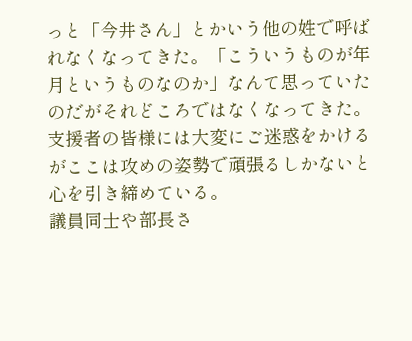っと「今井さん」とかいう他の姓で呼ばれなくなってきた。「こういうものが年月というものなのか」なんて思っていたのだがそれどころではなくなってきた。支援者の皆様には大変にご迷惑をかけるがここは攻めの姿勢で頑張るしかないと心を引き締めている。
議員同士や部長さ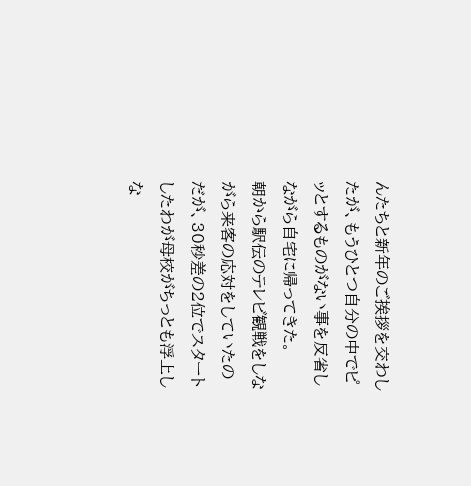んたちと新年のご挨拶を交わしたが、もうひとつ自分の中でピッとするものがない事を反省しながら自宅に帰ってきた。
朝から駅伝のテレビ観戦をしながら来客の応対をしていたのだが、30秒差の2位でスタートしたわが母校がちっとも浮上しな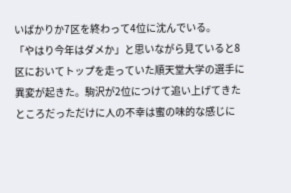いばかりか7区を終わって4位に沈んでいる。
「やはり今年はダメか」と思いながら見ていると8区においてトップを走っていた順天堂大学の選手に異変が起きた。駒沢が2位につけて追い上げてきたところだっただけに人の不幸は蜜の味的な感じに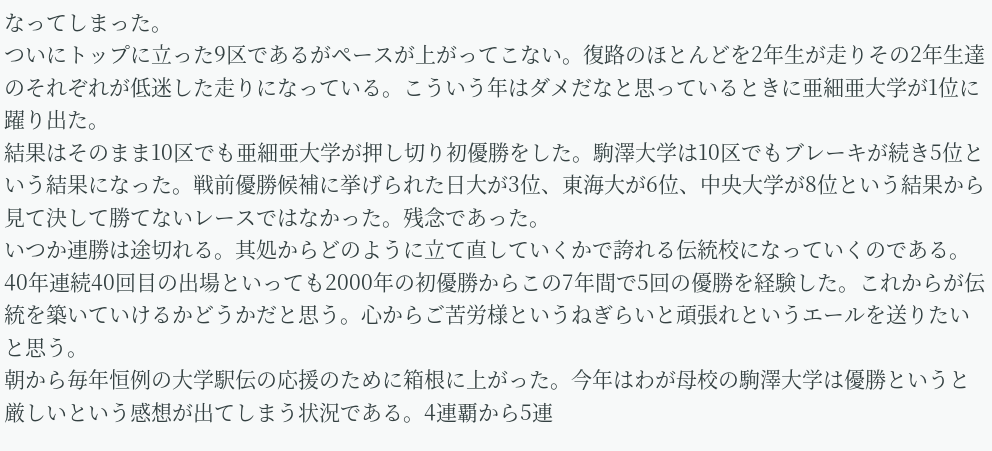なってしまった。
ついにトップに立った9区であるがペースが上がってこない。復路のほとんどを2年生が走りその2年生達のそれぞれが低迷した走りになっている。こういう年はダメだなと思っているときに亜細亜大学が1位に躍り出た。
結果はそのまま10区でも亜細亜大学が押し切り初優勝をした。駒澤大学は10区でもブレーキが続き5位という結果になった。戦前優勝候補に挙げられた日大が3位、東海大が6位、中央大学が8位という結果から見て決して勝てないレースではなかった。残念であった。
いつか連勝は途切れる。其処からどのように立て直していくかで誇れる伝統校になっていくのである。40年連続40回目の出場といっても2000年の初優勝からこの7年間で5回の優勝を経験した。これからが伝統を築いていけるかどうかだと思う。心からご苦労様というねぎらいと頑張れというエールを送りたいと思う。
朝から毎年恒例の大学駅伝の応援のために箱根に上がった。今年はわが母校の駒澤大学は優勝というと厳しいという感想が出てしまう状況である。4連覇から5連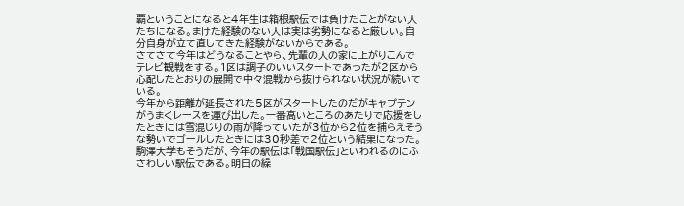覇ということになると4年生は箱根駅伝では負けたことがない人たちになる。まけた経験のない人は実は劣勢になると厳しい。自分自身が立て直してきた経験がないからである。
さてさて今年はどうなることやら、先輩の人の家に上がりこんでテレビ観戦をする。1区は調子のいいスタートであったが2区から心配したとおりの展開で中々混戦から抜けられない状況が続いている。
今年から距離が延長された5区がスタートしたのだがキャプテンがうまくレースを運び出した。一番高いところのあたりで応援をしたときには雪混じりの雨が降っていたが3位から2位を捕らえそうな勢いでゴールしたときには30秒差で2位という結果になった。
駒澤大学もそうだが、今年の駅伝は「戦国駅伝」といわれるのにふさわしい駅伝である。明日の繰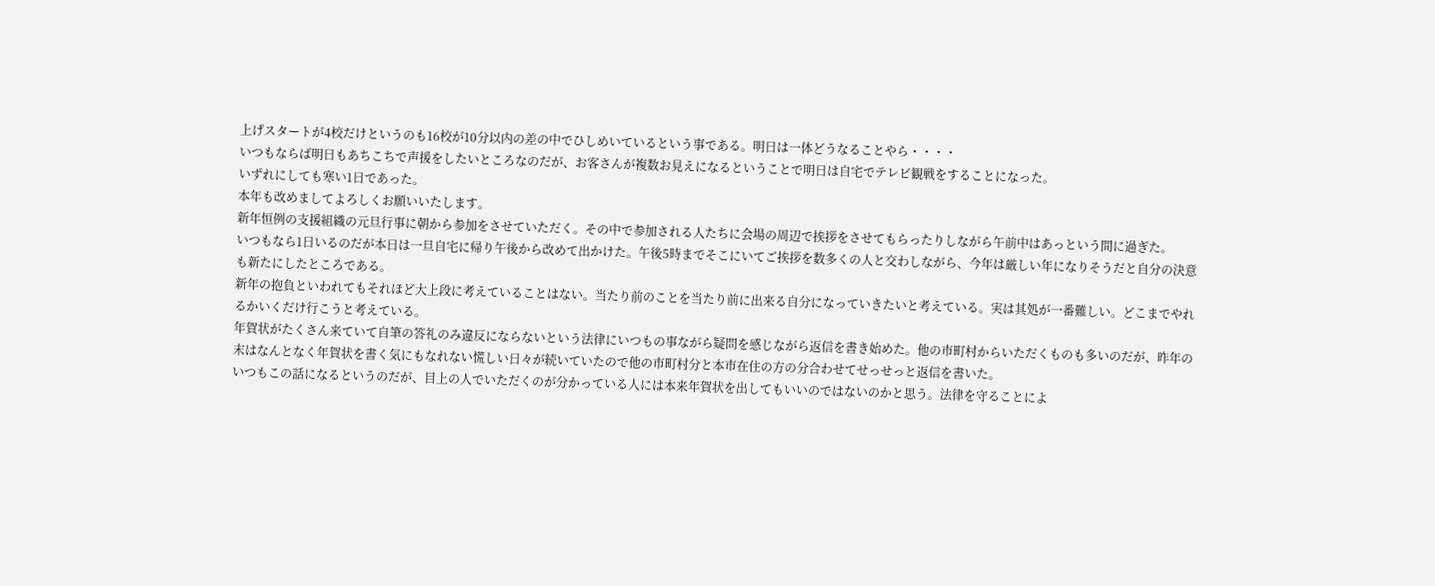上げスタートが4校だけというのも16校が10分以内の差の中でひしめいているという事である。明日は一体どうなることやら・・・・
いつもならば明日もあちこちで声援をしたいところなのだが、お客さんが複数お見えになるということで明日は自宅でテレビ観戦をすることになった。
いずれにしても寒い1日であった。
本年も改めましてよろしくお願いいたします。
新年恒例の支援組織の元旦行事に朝から参加をさせていただく。その中で参加される人たちに会場の周辺で挨拶をさせてもらったりしながら午前中はあっという間に過ぎた。
いつもなら1日いるのだが本日は一旦自宅に帰り午後から改めて出かけた。午後5時までそこにいてご挨拶を数多くの人と交わしながら、今年は厳しい年になりそうだと自分の決意も新たにしたところである。
新年の抱負といわれてもそれほど大上段に考えていることはない。当たり前のことを当たり前に出来る自分になっていきたいと考えている。実は其処が一番難しい。どこまでやれるかいくだけ行こうと考えている。
年賀状がたくさん来ていて自筆の答礼のみ違反にならないという法律にいつもの事ながら疑問を感じながら返信を書き始めた。他の市町村からいただくものも多いのだが、昨年の末はなんとなく年賀状を書く気にもなれない慌しい日々が続いていたので他の市町村分と本市在住の方の分合わせてせっせっと返信を書いた。
いつもこの話になるというのだが、目上の人でいただくのが分かっている人には本来年賀状を出してもいいのではないのかと思う。法律を守ることによ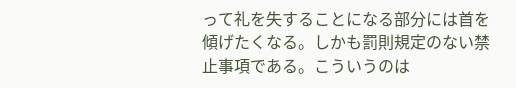って礼を失することになる部分には首を傾げたくなる。しかも罰則規定のない禁止事項である。こういうのは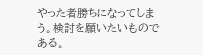やった者勝ちになってしまう。検討を願いたいものである。